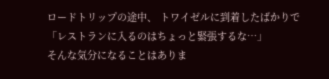ロードトリップの途中、 トワイゼルに到着したばかりで
「レストランに入るのはちょっと緊張するな…」
そんな気分になることはありま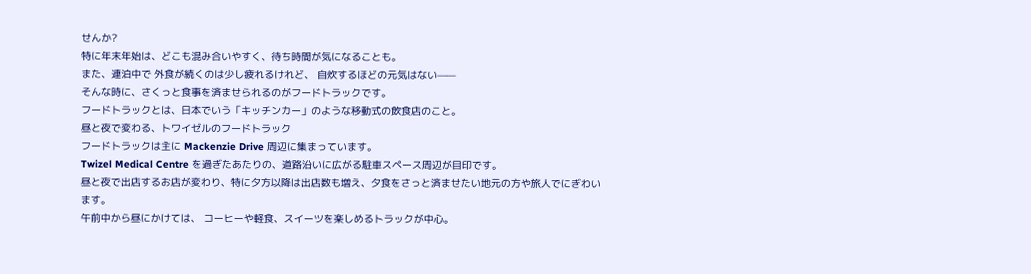せんか?
特に年末年始は、どこも混み合いやすく、待ち時間が気になることも。
また、連泊中で 外食が続くのは少し疲れるけれど、 自炊するほどの元気はない——
そんな時に、さくっと食事を済ませられるのがフードトラックです。
フードトラックとは、日本でいう「キッチンカー」のような移動式の飲食店のこと。
昼と夜で変わる、トワイゼルのフードトラック
フードトラックは主に Mackenzie Drive 周辺に集まっています。
Twizel Medical Centre を過ぎたあたりの、道路沿いに広がる駐車スペース周辺が目印です。
昼と夜で出店するお店が変わり、特に夕方以降は出店数も増え、夕食をさっと済ませたい地元の方や旅人でにぎわいます。
午前中から昼にかけては、 コーヒーや軽食、スイーツを楽しめるトラックが中心。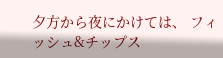夕方から夜にかけては、 フィッシュ&チップス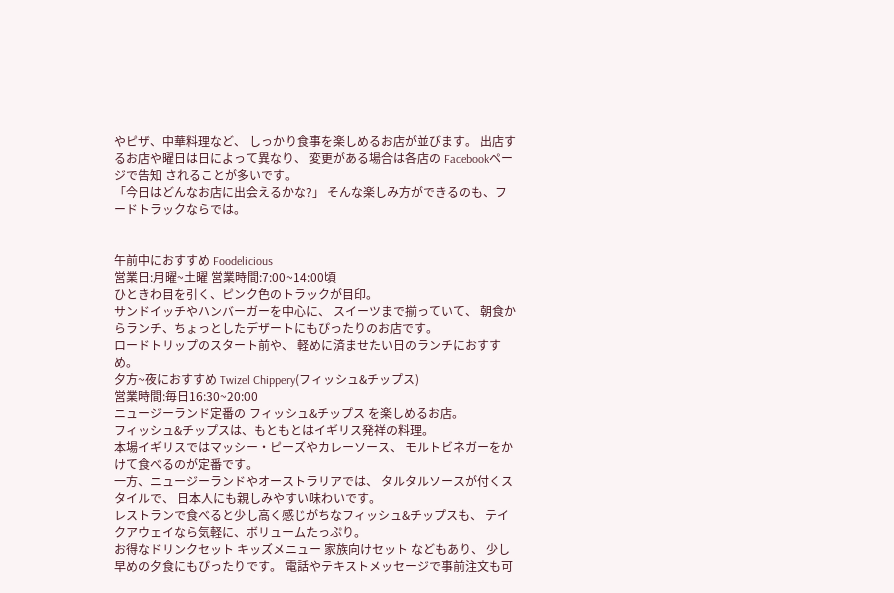やピザ、中華料理など、 しっかり食事を楽しめるお店が並びます。 出店するお店や曜日は日によって異なり、 変更がある場合は各店の Facebookページで告知 されることが多いです。
「今日はどんなお店に出会えるかな?」 そんな楽しみ方ができるのも、フードトラックならでは。


午前中におすすめ Foodelicious
営業日:月曜~土曜 営業時間:7:00~14:00頃
ひときわ目を引く、ピンク色のトラックが目印。
サンドイッチやハンバーガーを中心に、 スイーツまで揃っていて、 朝食からランチ、ちょっとしたデザートにもぴったりのお店です。
ロードトリップのスタート前や、 軽めに済ませたい日のランチにおすすめ。
夕方~夜におすすめ Twizel Chippery(フィッシュ&チップス)
営業時間:毎日16:30~20:00
ニュージーランド定番の フィッシュ&チップス を楽しめるお店。
フィッシュ&チップスは、もともとはイギリス発祥の料理。
本場イギリスではマッシー・ピーズやカレーソース、 モルトビネガーをかけて食べるのが定番です。
一方、ニュージーランドやオーストラリアでは、 タルタルソースが付くスタイルで、 日本人にも親しみやすい味わいです。
レストランで食べると少し高く感じがちなフィッシュ&チップスも、 テイクアウェイなら気軽に、ボリュームたっぷり。
お得なドリンクセット キッズメニュー 家族向けセット などもあり、 少し早めの夕食にもぴったりです。 電話やテキストメッセージで事前注文も可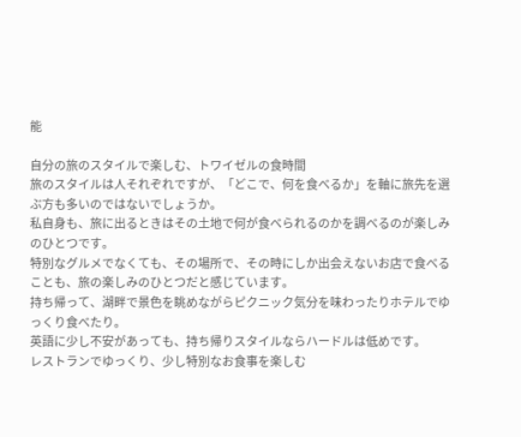能

自分の旅のスタイルで楽しむ、トワイゼルの食時間
旅のスタイルは人それぞれですが、「どこで、何を食べるか」を軸に旅先を選ぶ方も多いのではないでしょうか。
私自身も、旅に出るときはその土地で何が食べられるのかを調べるのが楽しみのひとつです。
特別なグルメでなくても、その場所で、その時にしか出会えないお店で食べることも、旅の楽しみのひとつだと感じています。
持ち帰って、湖畔で景色を眺めながらピクニック気分を味わったりホテルでゆっくり食べたり。
英語に少し不安があっても、持ち帰りスタイルならハードルは低めです。
レストランでゆっくり、少し特別なお食事を楽しむ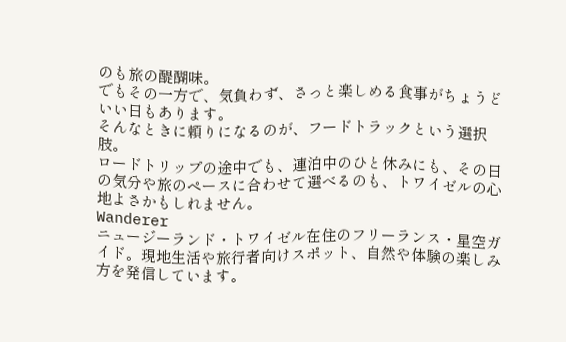のも旅の醍醐味。
でもその一方で、気負わず、さっと楽しめる食事がちょうどいい日もあります。
そんなときに頼りになるのが、フードトラックという選択肢。
ロードトリップの途中でも、連泊中のひと休みにも、その日の気分や旅のペースに合わせて選べるのも、トワイゼルの心地よさかもしれません。
Wanderer
ニュージーランド・トワイゼル在住のフリーランス・星空ガイド。現地生活や旅行者向けスポット、自然や体験の楽しみ方を発信しています。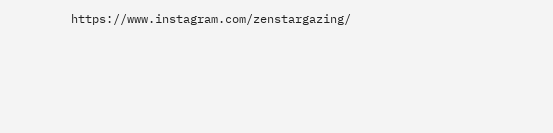https://www.instagram.com/zenstargazing/